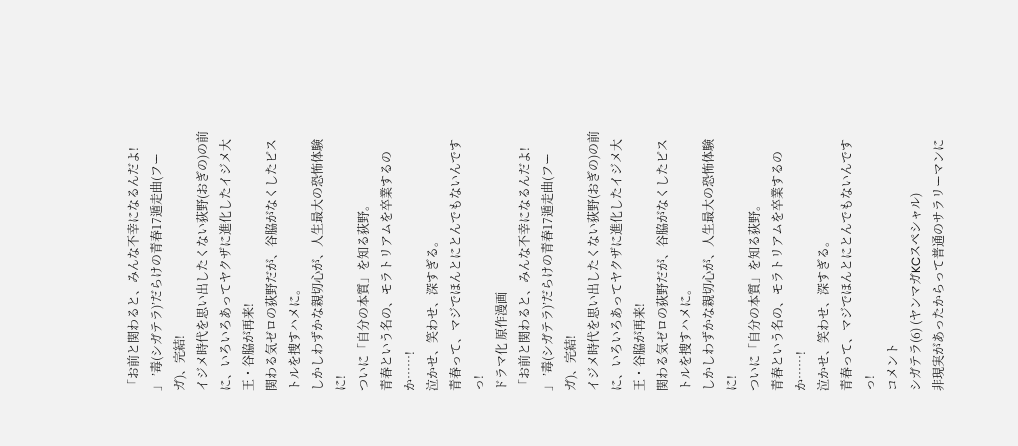「お前と関わると、みんな不幸になるんだよ!
」 ’毒(シガテラ)’だらけの青春17遁走曲(フーガ)、完結!
イジメ時代を思い出したくない荻野(おぎの)の前に、いろいろあってヤクザに進化したイジメ大王・谷脇が再来!
関わる気ゼロの荻野だが、谷脇がなくしたピストルを捜すハメに。
しかしわずかな親切心が、人生最大の恐怖体験に!
ついに「自分の本質」を知る荻野。
青春という名の、モラトリアムを卒業するのか……!
泣かせ、笑わせ、深すぎる。
青春って、マジでほんとにとんでもないんですっ!
ドラマ化 原作漫画
「お前と関わると、みんな不幸になるんだよ!
」 ’毒(シガテラ)’だらけの青春17遁走曲(フーガ)、完結!
イジメ時代を思い出したくない荻野(おぎの)の前に、いろいろあってヤクザに進化したイジメ大王・谷脇が再来!
関わる気ゼロの荻野だが、谷脇がなくしたピストルを捜すハメに。
しかしわずかな親切心が、人生最大の恐怖体験に!
ついに「自分の本質」を知る荻野。
青春という名の、モラトリアムを卒業するのか……!
泣かせ、笑わせ、深すぎる。
青春って、マジでほんとにとんでもないんですっ!
コメント
シガテラ(6) (ヤンマガKCスペシャル)
非現実があったからって普通のサラリーマンに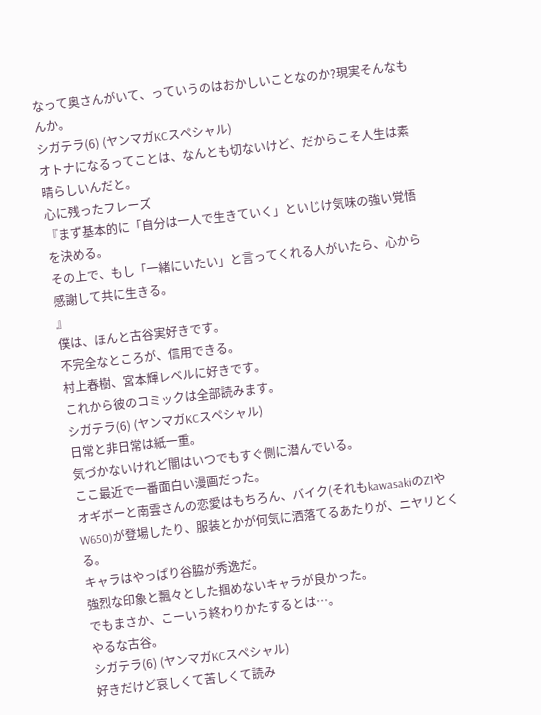なって奥さんがいて、っていうのはおかしいことなのか?現実そんなもんか。
シガテラ(6) (ヤンマガKCスペシャル)
オトナになるってことは、なんとも切ないけど、だからこそ人生は素晴らしいんだと。
心に残ったフレーズ
『まず基本的に「自分は一人で生きていく」といじけ気味の強い覚悟を決める。
その上で、もし「一緒にいたい」と言ってくれる人がいたら、心から感謝して共に生きる。
』
僕は、ほんと古谷実好きです。
不完全なところが、信用できる。
村上春樹、宮本輝レベルに好きです。
これから彼のコミックは全部読みます。
シガテラ(6) (ヤンマガKCスペシャル)
日常と非日常は紙一重。
気づかないけれど闇はいつでもすぐ側に潜んでいる。
ここ最近で一番面白い漫画だった。
オギボーと南雲さんの恋愛はもちろん、バイク(それもkawasakiのZ1やW650)が登場したり、服装とかが何気に洒落てるあたりが、ニヤリとくる。
キャラはやっぱり谷脇が秀逸だ。
強烈な印象と飄々とした掴めないキャラが良かった。
でもまさか、こーいう終わりかたするとは…。
やるな古谷。
シガテラ(6) (ヤンマガKCスペシャル)
好きだけど哀しくて苦しくて読み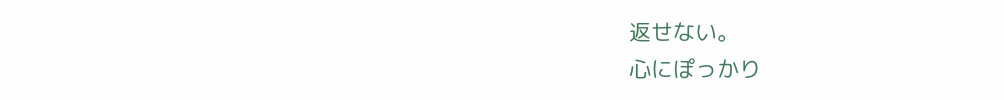返せない。
心にぽっかり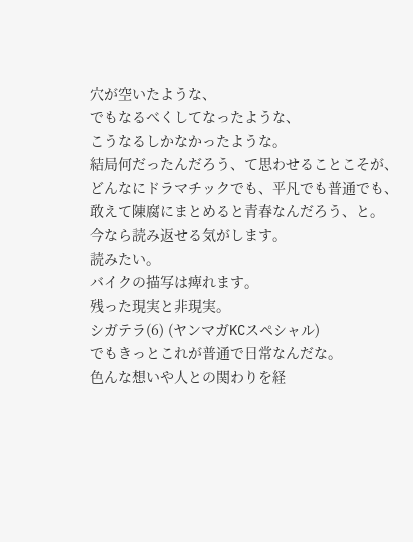穴が空いたような、
でもなるべくしてなったような、
こうなるしかなかったような。
結局何だったんだろう、て思わせることこそが、
どんなにドラマチックでも、平凡でも普通でも、
敢えて陳腐にまとめると青春なんだろう、と。
今なら読み返せる気がします。
読みたい。
バイクの描写は痺れます。
残った現実と非現実。
シガテラ(6) (ヤンマガKCスペシャル)
でもきっとこれが普通で日常なんだな。
色んな想いや人との関わりを経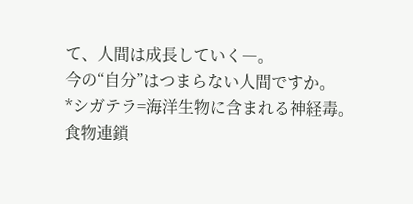て、人間は成長していく―。
今の“自分”はつまらない人間ですか。
*シガテラ=海洋生物に含まれる神経毒。
食物連鎖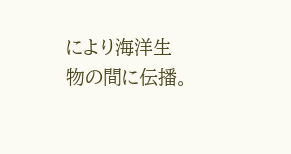により海洋生物の間に伝播。